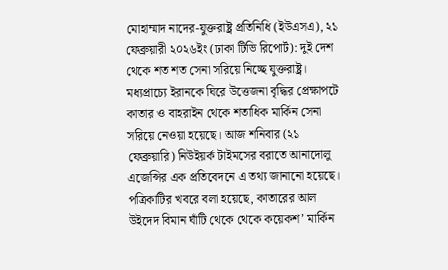মোহাম্মাদ নাদের-যুক্তরাষ্ট্র প্রতিনিধি (ইউএসএ), ২১ ফেব্রুয়ারী ২০২৬ইং (ঢাকা টিভি রিপোর্ট): দুই দেশ থেকে শত শত সেনা সরিয়ে নিচ্ছে যুক্তরাষ্ট্র। মধ্যপ্রাচ্যে ইরানকে ঘিরে উত্তেজনা বৃদ্ধির প্রেক্ষাপটে কাতার ও বাহরাইন থেকে শতাধিক মার্কিন সেনা সরিয়ে নেওয়া হয়েছে। আজ শনিবার (২১ ফেব্রুয়ারি) নিউইয়র্ক টাইমসের বরাতে আনাদোলু এজেন্সির এক প্রতিবেদনে এ তথ্য জানানো হয়েছে।
পত্রিকাটির খবরে বলা হয়েছে, কাতারের আল উইদেদ বিমান ঘাঁটি থেকে থেকে কয়েকশ’ মার্কিন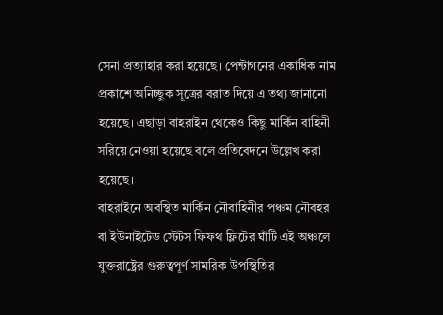সেনা প্রত্যাহার করা হয়েছে। পেন্টাগনের একাধিক নাম প্রকাশে অনিচ্ছুক সূত্রের বরাত দিয়ে এ তথ্য জানানো হয়েছে। এছাড়া বাহরাইন থেকেও কিছু মার্কিন বাহিনী সরিয়ে নেওয়া হয়েছে বলে প্রতিবেদনে উল্লেখ করা হয়েছে।
বাহরাইনে অবস্থিত মার্কিন নৌবাহিনীর পঞ্চম নৌবহর বা ইউনাইটেড স্টেটস ফিফথ ফ্লিটের ঘাঁটি এই অঞ্চলে যুক্তরাষ্ট্রের গুরুত্বপূর্ণ সামরিক উপস্থিতির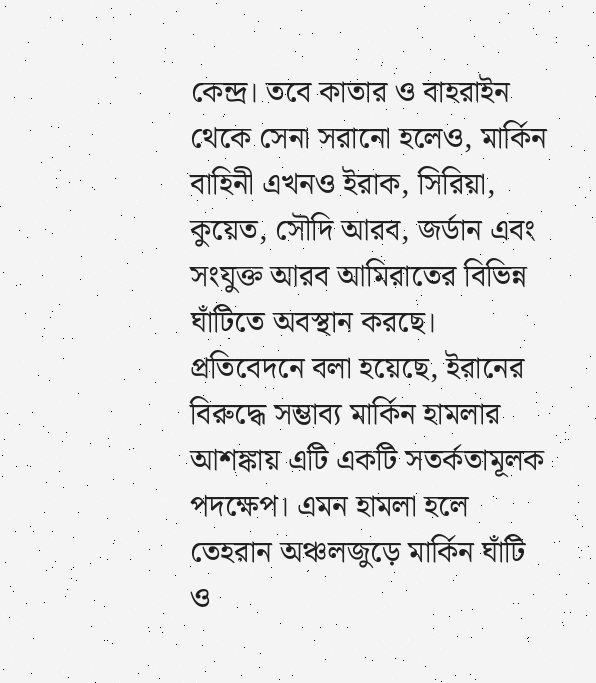কেন্দ্র। তবে কাতার ও বাহরাইন থেকে সেনা সরানো হলেও, মার্কিন বাহিনী এখনও ইরাক, সিরিয়া, কুয়েত, সৌদি আরব, জর্ডান এবং সংযুক্ত আরব আমিরাতের বিভিন্ন ঘাঁটিতে অবস্থান করছে।
প্রতিবেদনে বলা হয়েছে, ইরানের বিরুদ্ধে সম্ভাব্য মার্কিন হামলার আশঙ্কায় এটি একটি সতর্কতামূলক পদক্ষেপ। এমন হামলা হলে তেহরান অঞ্চলজুড়ে মার্কিন ঘাঁটি ও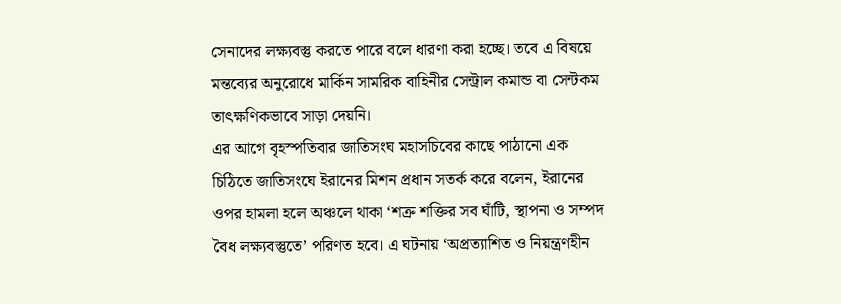সেনাদের লক্ষ্যবস্তু করতে পারে বলে ধারণা করা হচ্ছে। তবে এ বিষয়ে মন্তব্যের অনুরোধে মার্কিন সামরিক বাহিনীর সেন্ট্রাল কমান্ড বা সেন্টকম তাৎক্ষণিকভাবে সাড়া দেয়নি।
এর আগে বৃহস্পতিবার জাতিসংঘ মহাসচিবের কাছে পাঠানো এক চিঠিতে জাতিসংঘে ইরানের মিশন প্রধান সতর্ক করে বলেন, ইরানের ওপর হামলা হলে অঞ্চলে থাকা ‘শত্রু শক্তির সব ঘাঁটি, স্থাপনা ও সম্পদ বৈধ লক্ষ্যবস্তুতে’ পরিণত হবে। এ ঘটনায় ‘অপ্রত্যাশিত ও নিয়ন্ত্রণহীন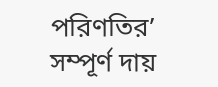পরিণতির’ সম্পূর্ণ দায়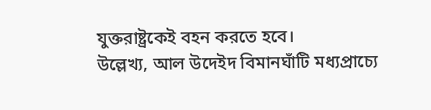যুক্তরাষ্ট্রকেই বহন করতে হবে।
উল্লেখ্য, আল উদেইদ বিমানঘাঁটি মধ্যপ্রাচ্যে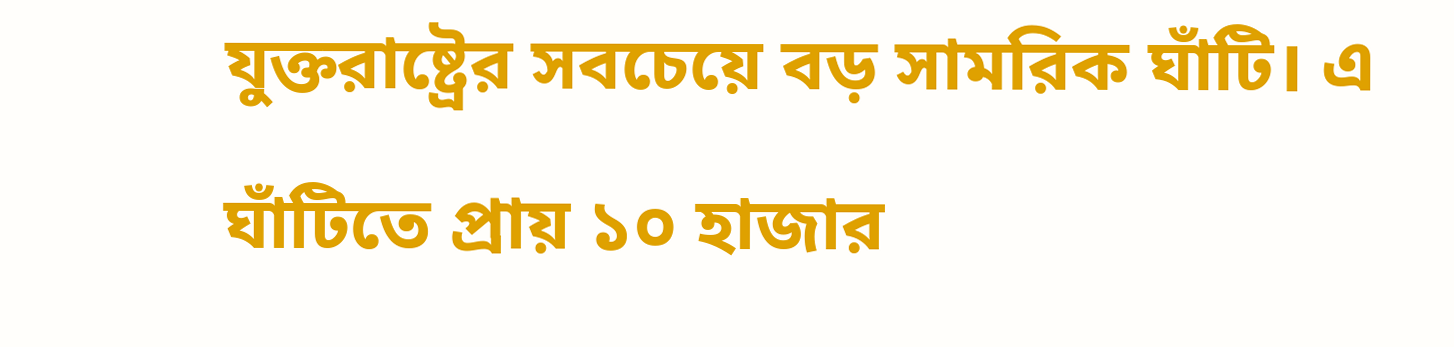যুক্তরাষ্ট্রের সবচেয়ে বড় সামরিক ঘাঁটি। এ ঘাঁটিতে প্রায় ১০ হাজার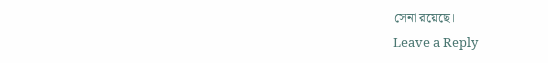সেনা রয়েছে।
Leave a Reply